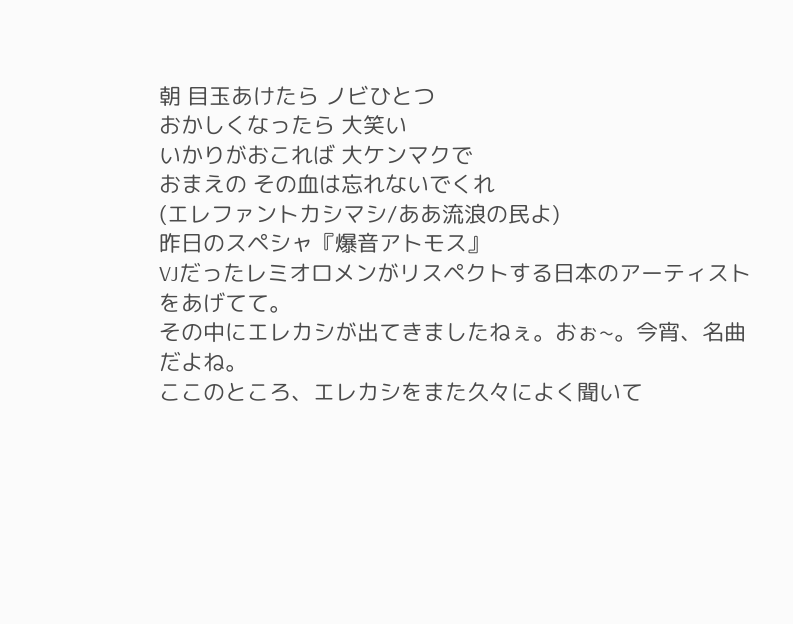朝 目玉あけたら ノビひとつ
おかしくなったら 大笑い
いかりがおこれば 大ケンマクで
おまえの その血は忘れないでくれ
(エレファントカシマシ/ああ流浪の民よ)
昨日のスペシャ『爆音アトモス』
VJだったレミオロメンがリスペクトする日本のアーティストをあげてて。
その中にエレカシが出てきましたねぇ。おぉ~。今宵、名曲だよね。
ここのところ、エレカシをまた久々によく聞いて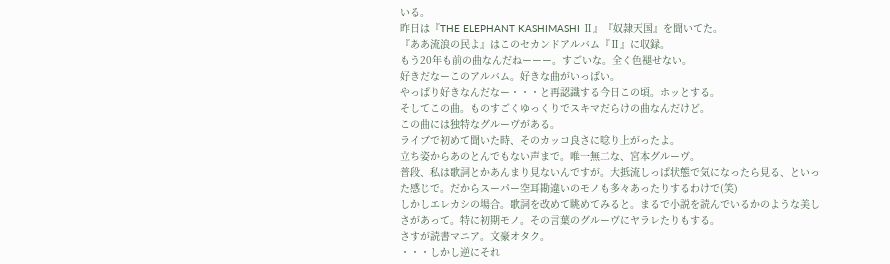いる。
昨日は『THE ELEPHANT KASHIMASHI Ⅱ』『奴隷天国』を聞いてた。
『ああ流浪の民よ』はこのセカンドアルバム『Ⅱ』に収録。
もう20年も前の曲なんだねーーー。すごいな。全く色褪せない。
好きだなーこのアルバム。好きな曲がいっぱい。
やっぱり好きなんだなー・・・と再認識する今日この頃。ホッとする。
そしてこの曲。ものすごくゆっくりでスキマだらけの曲なんだけど。
この曲には独特なグルーヴがある。
ライブで初めて聞いた時、そのカッコ良さに唸り上がったよ。
立ち姿からあのとんでもない声まで。唯一無二な、宮本グルーヴ。
普段、私は歌詞とかあんまり見ないんですが。大抵流しっぱ状態で気になったら見る、といった感じで。だからスーパー空耳勘違いのモノも多々あったりするわけで(笑)
しかしエレカシの場合。歌詞を改めて眺めてみると。まるで小説を読んでいるかのような美しさがあって。特に初期モノ。その言葉のグルーヴにヤラレたりもする。
さすが読書マニア。文豪オタク。
・・・しかし逆にそれ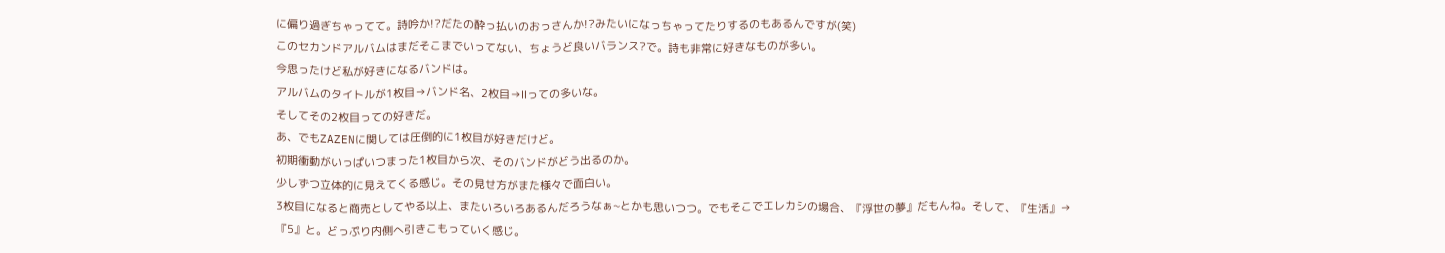に偏り過ぎちゃってて。詩吟か!?だたの酔っ払いのおっさんか!?みたいになっちゃってたりするのもあるんですが(笑)
このセカンドアルバムはまだそこまでいってない、ちょうど良いバランス?で。詩も非常に好きなものが多い。
今思ったけど私が好きになるバンドは。
アルバムのタイトルが1枚目→バンド名、2枚目→Ⅱっての多いな。
そしてその2枚目っての好きだ。
あ、でもZAZENに関しては圧倒的に1枚目が好きだけど。
初期衝動がいっぱいつまった1枚目から次、そのバンドがどう出るのか。
少しずつ立体的に見えてくる感じ。その見せ方がまた様々で面白い。
3枚目になると商売としてやる以上、またいろいろあるんだろうなぁ~とかも思いつつ。でもそこでエレカシの場合、『浮世の夢』だもんね。そして、『生活』→『5』と。どっぷり内側へ引きこもっていく感じ。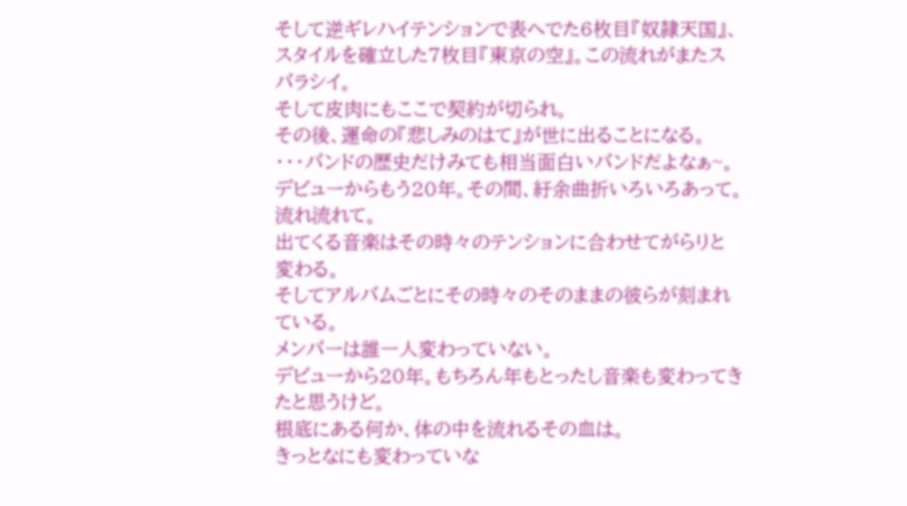そして逆ギレハイテンションで表へでた6枚目『奴隷天国』、スタイルを確立した7枚目『東京の空』。この流れがまたスバラシイ。
そして皮肉にもここで契約が切られ。
その後、運命の『悲しみのはて』が世に出ることになる。
・・・バンドの歴史だけみても相当面白いバンドだよなぁ~。
デビューからもう20年。その間、紆余曲折いろいろあって。流れ流れて。
出てくる音楽はその時々のテンションに合わせてがらりと変わる。
そしてアルバムごとにその時々のそのままの彼らが刻まれている。
メンバーは誰一人変わっていない。
デビューから20年。もちろん年もとったし音楽も変わってきたと思うけど。
根底にある何か、体の中を流れるその血は。
きっとなにも変わっていな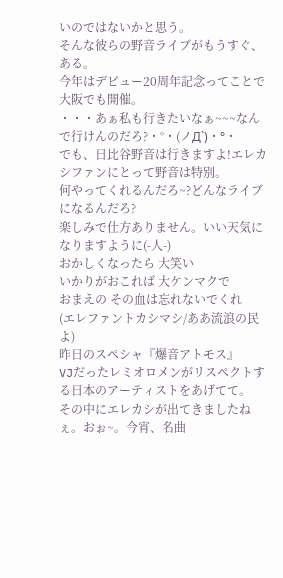いのではないかと思う。
そんな彼らの野音ライブがもうすぐ、ある。
今年はデビュー20周年記念ってことで大阪でも開催。
・・・あぁ私も行きたいなぁ~~~なんで行けんのだろ?・°・(ノД`)・°・
でも、日比谷野音は行きますよ!エレカシファンにとって野音は特別。
何やってくれるんだろ~?どんなライブになるんだろ?
楽しみで仕方ありません。いい天気になりますように(-人-)
おかしくなったら 大笑い
いかりがおこれば 大ケンマクで
おまえの その血は忘れないでくれ
(エレファントカシマシ/ああ流浪の民よ)
昨日のスペシャ『爆音アトモス』
VJだったレミオロメンがリスペクトする日本のアーティストをあげてて。
その中にエレカシが出てきましたねぇ。おぉ~。今宵、名曲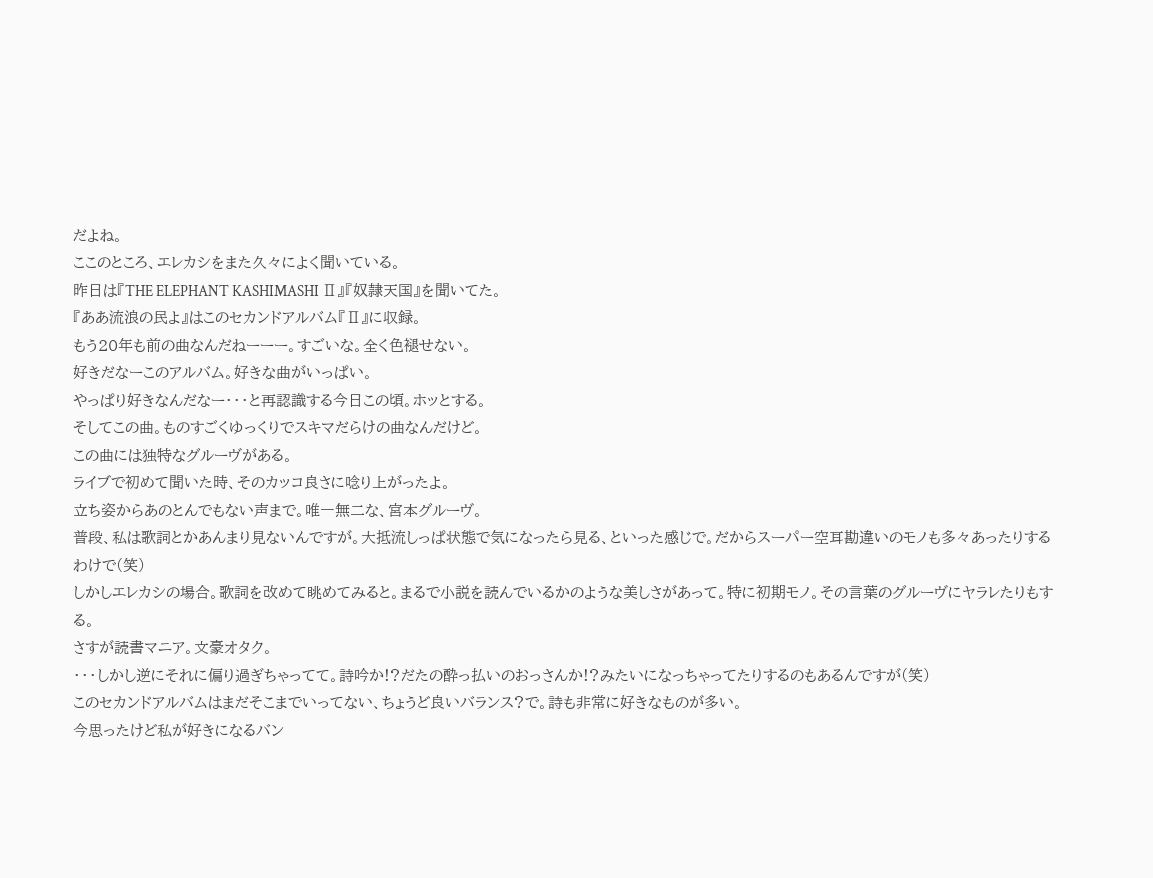だよね。
ここのところ、エレカシをまた久々によく聞いている。
昨日は『THE ELEPHANT KASHIMASHI Ⅱ』『奴隷天国』を聞いてた。
『ああ流浪の民よ』はこのセカンドアルバム『Ⅱ』に収録。
もう20年も前の曲なんだねーーー。すごいな。全く色褪せない。
好きだなーこのアルバム。好きな曲がいっぱい。
やっぱり好きなんだなー・・・と再認識する今日この頃。ホッとする。
そしてこの曲。ものすごくゆっくりでスキマだらけの曲なんだけど。
この曲には独特なグルーヴがある。
ライブで初めて聞いた時、そのカッコ良さに唸り上がったよ。
立ち姿からあのとんでもない声まで。唯一無二な、宮本グルーヴ。
普段、私は歌詞とかあんまり見ないんですが。大抵流しっぱ状態で気になったら見る、といった感じで。だからスーパー空耳勘違いのモノも多々あったりするわけで(笑)
しかしエレカシの場合。歌詞を改めて眺めてみると。まるで小説を読んでいるかのような美しさがあって。特に初期モノ。その言葉のグルーヴにヤラレたりもする。
さすが読書マニア。文豪オタク。
・・・しかし逆にそれに偏り過ぎちゃってて。詩吟か!?だたの酔っ払いのおっさんか!?みたいになっちゃってたりするのもあるんですが(笑)
このセカンドアルバムはまだそこまでいってない、ちょうど良いバランス?で。詩も非常に好きなものが多い。
今思ったけど私が好きになるバン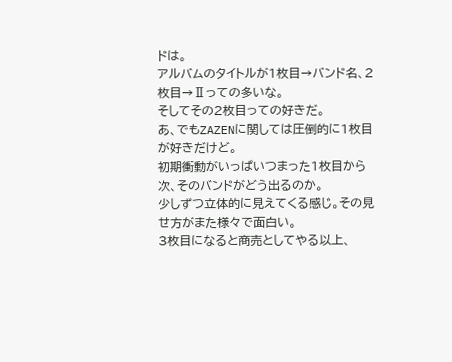ドは。
アルバムのタイトルが1枚目→バンド名、2枚目→Ⅱっての多いな。
そしてその2枚目っての好きだ。
あ、でもZAZENに関しては圧倒的に1枚目が好きだけど。
初期衝動がいっぱいつまった1枚目から次、そのバンドがどう出るのか。
少しずつ立体的に見えてくる感じ。その見せ方がまた様々で面白い。
3枚目になると商売としてやる以上、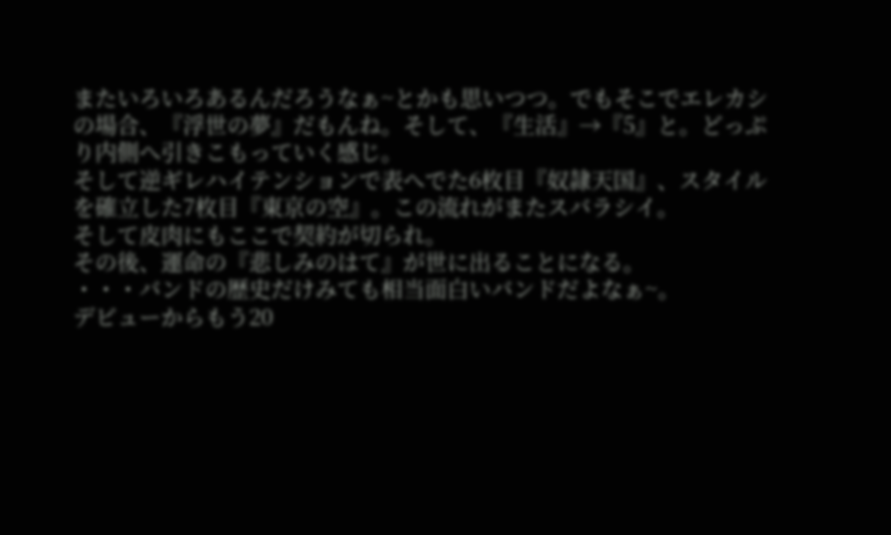またいろいろあるんだろうなぁ~とかも思いつつ。でもそこでエレカシの場合、『浮世の夢』だもんね。そして、『生活』→『5』と。どっぷり内側へ引きこもっていく感じ。
そして逆ギレハイテンションで表へでた6枚目『奴隷天国』、スタイルを確立した7枚目『東京の空』。この流れがまたスバラシイ。
そして皮肉にもここで契約が切られ。
その後、運命の『悲しみのはて』が世に出ることになる。
・・・バンドの歴史だけみても相当面白いバンドだよなぁ~。
デビューからもう20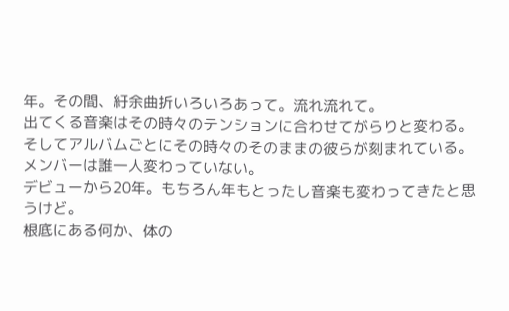年。その間、紆余曲折いろいろあって。流れ流れて。
出てくる音楽はその時々のテンションに合わせてがらりと変わる。
そしてアルバムごとにその時々のそのままの彼らが刻まれている。
メンバーは誰一人変わっていない。
デビューから20年。もちろん年もとったし音楽も変わってきたと思うけど。
根底にある何か、体の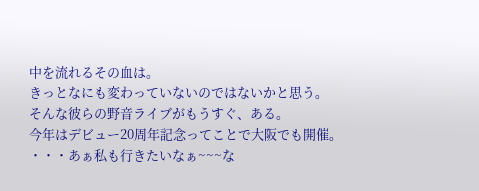中を流れるその血は。
きっとなにも変わっていないのではないかと思う。
そんな彼らの野音ライブがもうすぐ、ある。
今年はデビュー20周年記念ってことで大阪でも開催。
・・・あぁ私も行きたいなぁ~~~な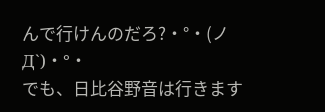んで行けんのだろ?・°・(ノД`)・°・
でも、日比谷野音は行きます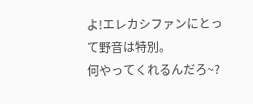よ!エレカシファンにとって野音は特別。
何やってくれるんだろ~?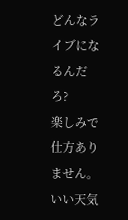どんなライブになるんだろ?
楽しみで仕方ありません。いい天気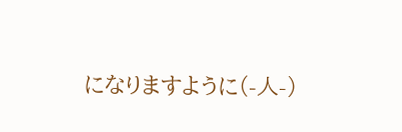になりますように(-人-)